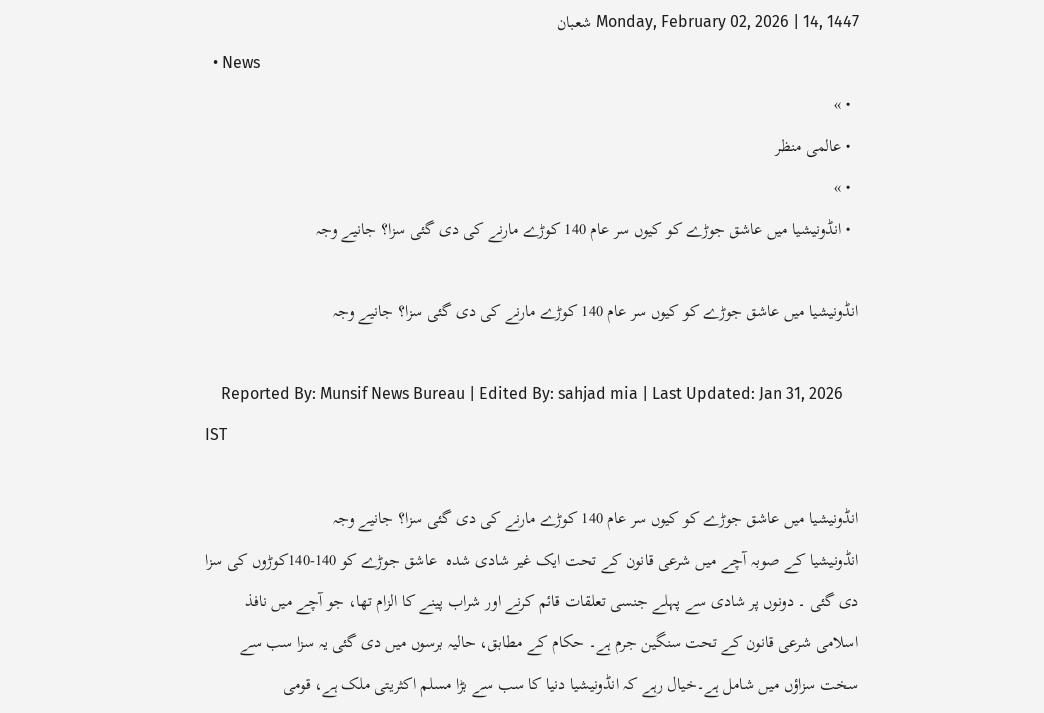Monday, February 02, 2026 | 14, 1447 شعبان
  • News
  • »
  • عالمی منظر
  • »
  • انڈونیشیا میں عاشق جوڑے کو کیوں سر عام 140 کوڑے مارنے کی دی گئی سزا؟ جانیے وجہ

انڈونیشیا میں عاشق جوڑے کو کیوں سر عام 140 کوڑے مارنے کی دی گئی سزا؟ جانیے وجہ

    Reported By: Munsif News Bureau | Edited By: sahjad mia | Last Updated: Jan 31, 2026 IST

انڈونیشیا میں عاشق جوڑے کو کیوں سر عام 140 کوڑے مارنے کی دی گئی سزا؟ جانیے وجہ
انڈونیشیا کے صوبہ آچے میں شرعی قانون کے تحت ایک غیر شادی شدہ  عاشق جوڑے کو 140-140کوڑوں کی سزا دی گئی ۔ دونوں پر شادی سے پہلے جنسی تعلقات قائم کرنے اور شراب پینے کا الزام تھا، جو آچے میں نافذ اسلامی شرعی قانون کے تحت سنگین جرم ہے۔ حکام کے مطابق، حالیہ برسوں میں دی گئی یہ سزا سب سے سخت سزاؤں میں شامل ہے۔خیال رہے کہ انڈونیشیا دنیا کا سب سے بڑا مسلم اکثریتی ملک ہے، قومی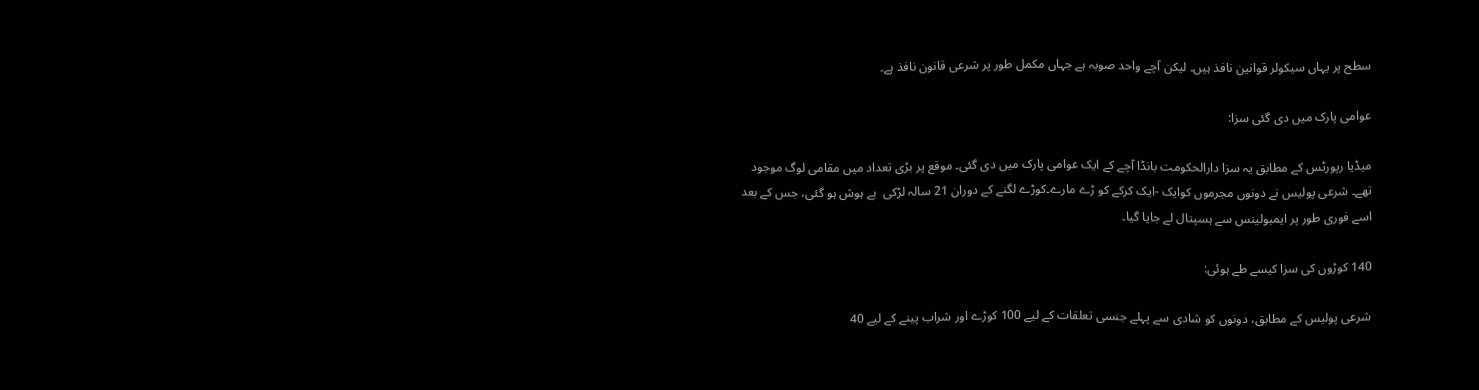سطح پر یہاں سیکولر قوانین نافذ ہیں۔ لیکن آچے واحد صوبہ ہے جہاں مکمل طور پر شرعی قانون نافذ ہے۔

عوامی پارک میں دی گئی سزا:

میڈیا رپورٹس کے مطابق یہ سزا دارالحکومت بانڈا آچے کے ایک عوامی پارک میں دی گئی۔ موقع پر بڑی تعداد میں مقامی لوگ موجود تھے۔ شرعی پولیس نے دونوں مجرموں کوایک -ایک کرکے کو ڑے مارے۔کوڑے لگنے کے دوران 21 سالہ لڑکی  بے ہوش ہو گئی، جس کے بعد اسے فوری طور پر ایمبولینس سے ہسپتال لے جایا گیا۔

140 کوڑوں کی سزا کیسے طے ہوئی:

شرعی پولیس کے مطابق، دونوں کو شادی سے پہلے جنسی تعلقات کے لیے 100 کوڑے اور شراب پینے کے لیے 40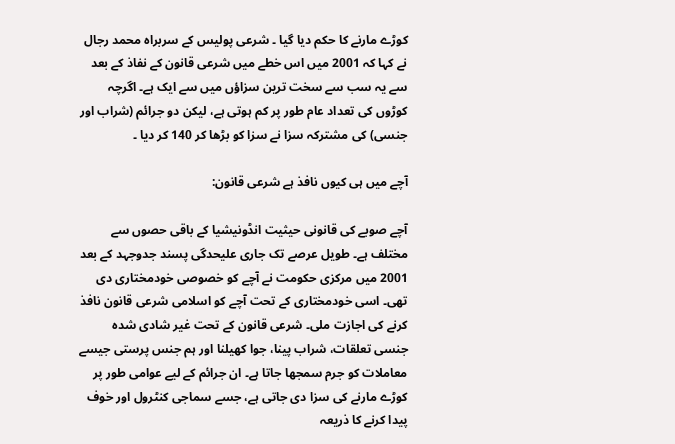کوڑے مارنے کا حکم دیا گیا ۔ شرعی پولیس کے سربراہ محمد رجال نے کہا کہ 2001 میں اس خطے میں شرعی قانون کے نفاذ کے بعد سے یہ سب سے سخت ترین سزاؤں میں سے ایک ہے۔ اگرچہ کوڑوں کی تعداد عام طور پر کم ہوتی ہے، لیکن دو جرائم (شراب اور جنسی) کی مشترکہ سزا نے سزا کو بڑھا کر 140 کر دیا ۔

آچے میں ہی کیوں نافذ ہے شرعی قانون:

آچے صوبے کی قانونی حیثیت انڈونیشیا کے باقی حصوں سے مختلف ہے۔ طویل عرصے تک جاری علیحدگی پسند جدوجہد کے بعد 2001 میں مرکزی حکومت نے آچے کو خصوصی خودمختاری دی تھی۔ اسی خودمختاری کے تحت آچے کو اسلامی شرعی قانون نافذ کرنے کی اجازت ملی۔ شرعی قانون کے تحت غیر شادی شدہ جنسی تعلقات، شراب پینا، جوا کھیلنا اور ہم جنس پرستی جیسے معاملات کو جرم سمجھا جاتا ہے۔ ان جرائم کے لیے عوامی طور پر کوڑے مارنے کی سزا دی جاتی ہے، جسے سماجی کنٹرول اور خوف پیدا کرنے کا ذریعہ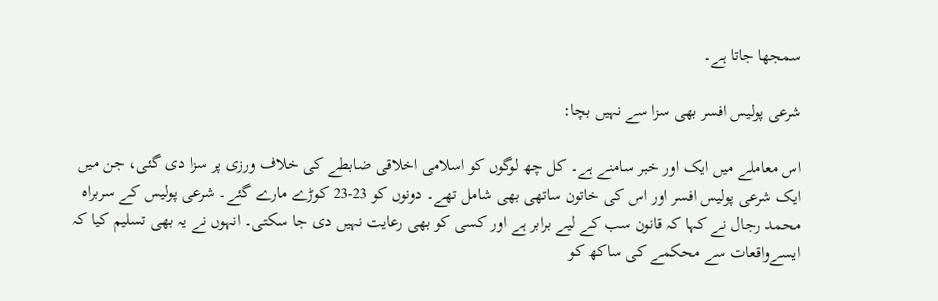سمجھا جاتا ہے۔

شرعی پولیس افسر بھی سزا سے نہیں بچا:

اس معاملے میں ایک اور خبر سامنے ہے۔ کل چھ لوگوں کو اسلامی اخلاقی ضابطے کی خلاف ورزی پر سزا دی گئی، جن میں ایک شرعی پولیس افسر اور اس کی خاتون ساتھی بھی شامل تھے۔ دونوں کو 23-23 کوڑے مارے گئے۔ شرعی پولیس کے سربراہ محمد رجال نے کہا کہ قانون سب کے لیے برابر ہے اور کسی کو بھی رعایت نہیں دی جا سکتی۔ انہوں نے یہ بھی تسلیم کیا کہ ایسےواقعات سے محکمے کی ساکھ کو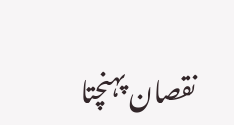نقصان پہنچتا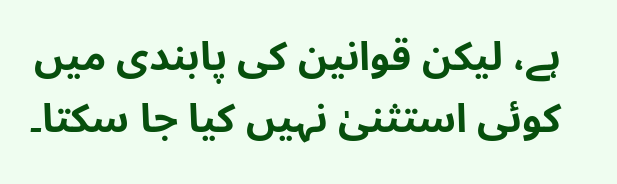ہے، لیکن قوانین کی پابندی میں کوئی استثنیٰ نہیں کیا جا سکتا۔